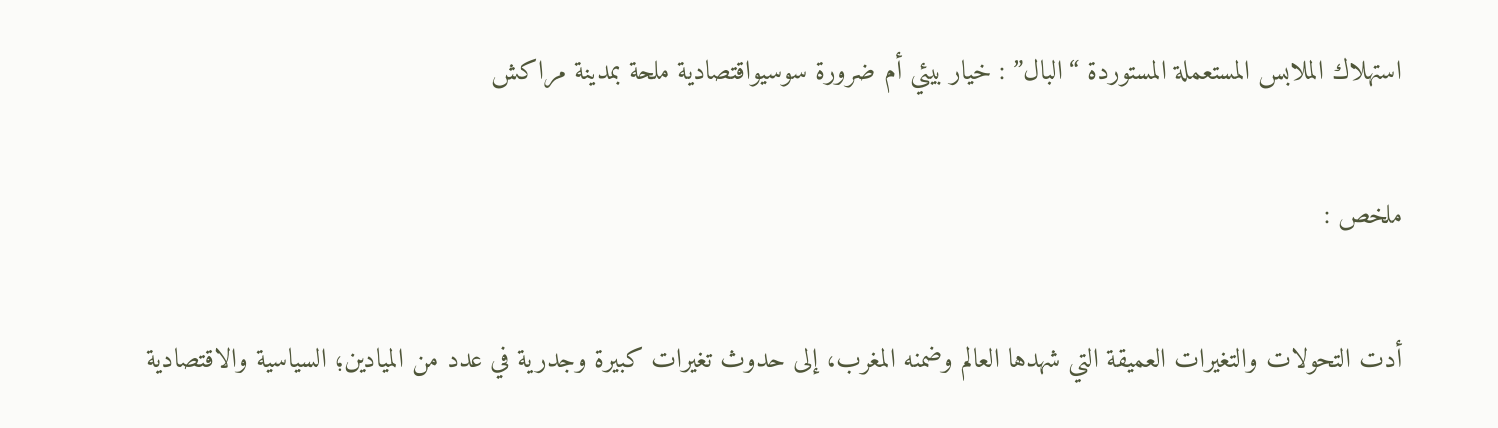استهلاك الملابس المستعملة المستوردة “البال” : خيار بيئي أم ضرورة سوسيواقتصادية ملحة بمدينة مراكش

ملخص :

أدت التحولات والتغيرات العميقة التي شهدها العالم وضمنه المغرب، إلى حدوث تغيرات كبيرة وجدرية في عدد من الميادين؛ السياسية والاقتصادية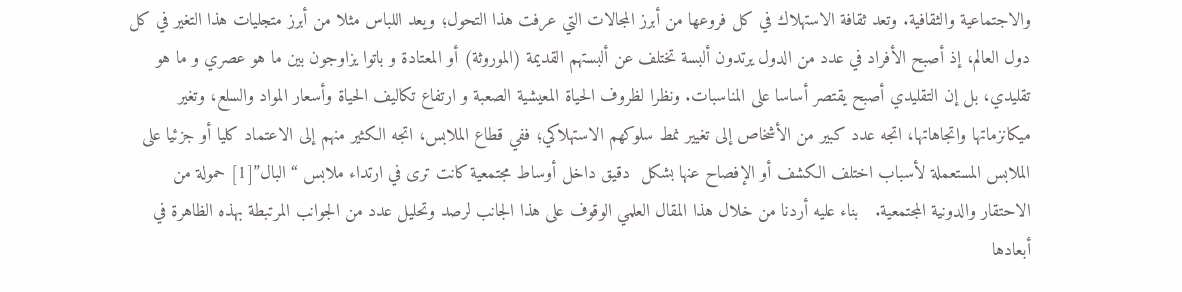والاجتماعية والثقافية. وتعد ثقافة الاستهلاك في كل فروعها من أبرز المجالات التي عرفت هذا التحول؛ ويعد اللباس مثلا من أبرز متجليات هذا التغير في كل دول العالم، إذ أصبح الأفراد في عدد من الدول يرتدون ألبسة تختلف عن ألبستهم القديمة (الموروثة) أو المعتادة و باتوا يزاوجون بين ما هو عصري و ما هو تقليدي، بل إن التقليدي أصبح يقتصر أساسا على المناسبات. ونظرا لظروف الحياة المعيشية الصعبة و ارتفاع تكاليف الحياة وأسعار المواد والسلع، وتغير ميكانزماتها واتجاهاتها، اتجه عدد كبير من الأشخاص إلى تغيير نمط سلوكهم الاستهلاكي؛ ففي قطاع الملابس، اتجه الكثير منهم إلى الاعتماد كليا أو جزئيا على الملابس المستعملة لأسباب اختلف الكشف أو الإفصاح عنها بشكل  دقيق داخل أوساط مجتمعية كانت ترى في ارتداء ملابس “البال”[1] حمولة من الاحتقار والدونية المجتمعية.   بناء عليه أردنا من خلال هذا المقال العلمي الوقوف على هذا الجانب لرصد وتحليل عدد من الجوانب المرتبطة بهذه الظاهرة في أبعادها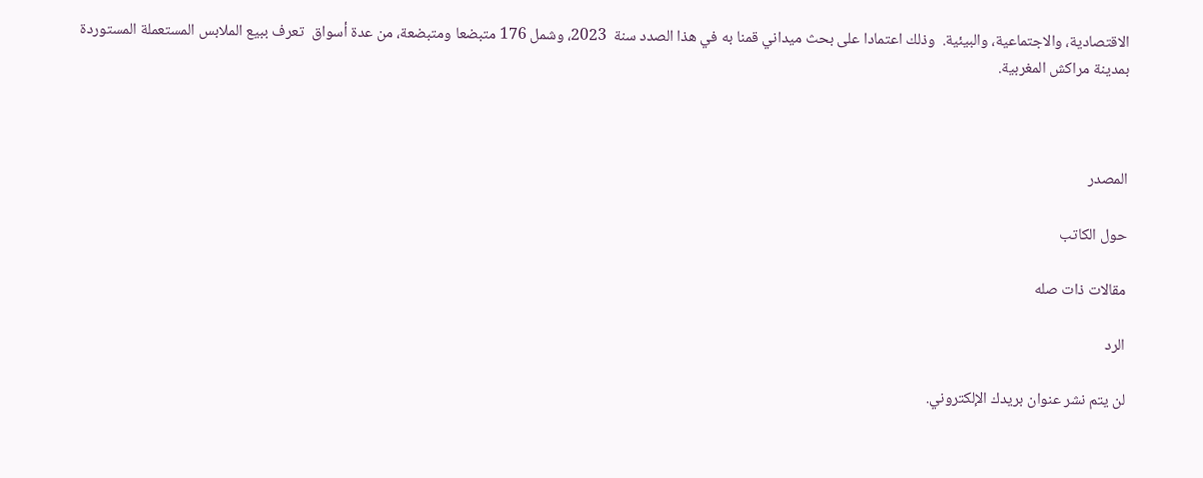الاقتصادية، والاجتماعية، والبيئية.  وذلك اعتمادا على بحث ميداني قمنا به في هذا الصدد سنة  2023، وشمل 176 متبضعا ومتبضعة، من عدة أسواق  تعرف ببيع الملابس المستعملة المستوردة بمدينة مراكش المغربية.



المصدر

حول الكاتب

مقالات ذات صله

الرد

لن يتم نشر عنوان بريدك الإلكتروني.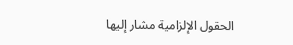الحقول الإلزامية مشار إليها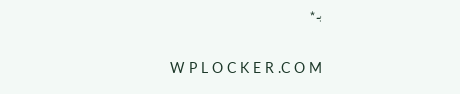بـ *

W P L O C K E R .C O M